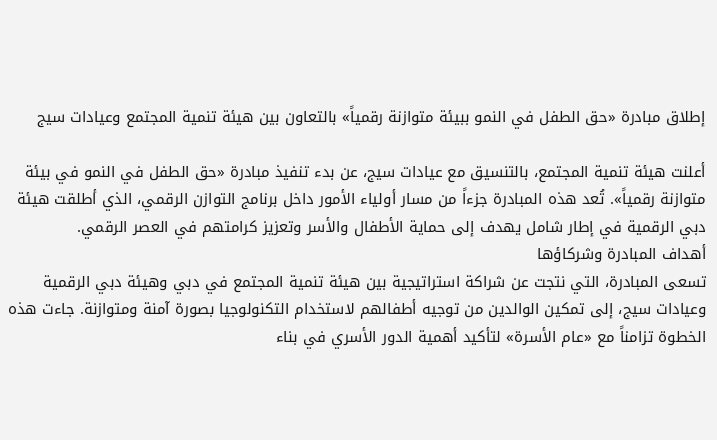إطلاق مبادرة «حق الطفل في النمو ببيئة متوازنة رقمياً» بالتعاون بين هيئة تنمية المجتمع وعيادات سيج

أعلنت هيئة تنمية المجتمع، بالتنسيق مع عيادات سيج، عن بدء تنفيذ مبادرة «حق الطفل في النمو في بيئة متوازنة رقمياً». تُعد هذه المبادرة جزءاً من مسار أولياء الأمور داخل برنامج التوازن الرقمي، الذي أطلقت هيئة دبي الرقمية في إطار شامل يهدف إلى حماية الأطفال والأسر وتعزيز كرامتهم في العصر الرقمي.
أهداف المبادرة وشركاؤها
تسعى المبادرة، التي نتجت عن شراكة استراتيجية بين هيئة تنمية المجتمع في دبي وهيئة دبي الرقمية وعيادات سيج، إلى تمكين الوالدين من توجيه أطفالهم لاستخدام التكنولوجيا بصورة آمنة ومتوازنة. جاءت هذه الخطوة تزامناً مع «عام الأسرة» لتأكيد أهمية الدور الأسري في بناء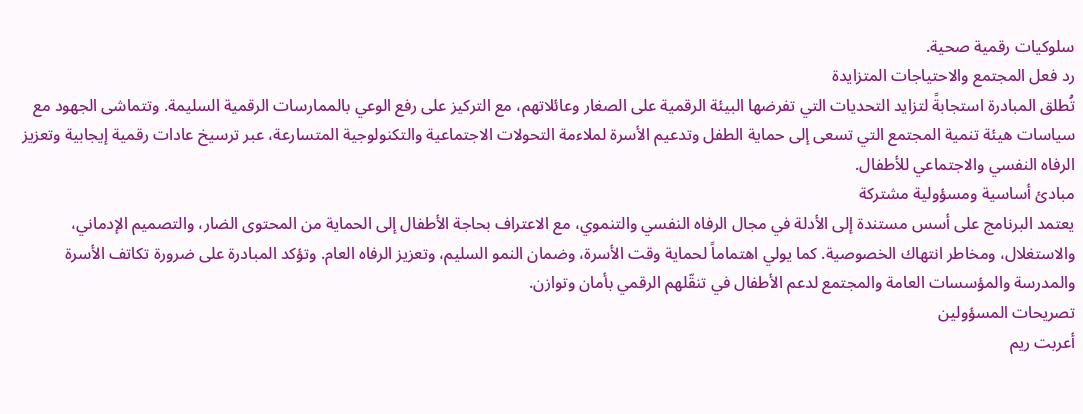سلوكيات رقمية صحية.
رد فعل المجتمع والاحتياجات المتزايدة
تُطلق المبادرة استجابةً لتزايد التحديات التي تفرضها البيئة الرقمية على الصغار وعائلاتهم، مع التركيز على رفع الوعي بالممارسات الرقمية السليمة. وتتماشى الجهود مع سياسات هيئة تنمية المجتمع التي تسعى إلى حماية الطفل وتدعيم الأسرة لملاءمة التحولات الاجتماعية والتكنولوجية المتسارعة، عبر ترسيخ عادات رقمية إيجابية وتعزيز الرفاه النفسي والاجتماعي للأطفال.
مبادئ أساسية ومسؤولية مشتركة
يعتمد البرنامج على أسس مستندة إلى الأدلة في مجال الرفاه النفسي والتنموي، مع الاعتراف بحاجة الأطفال إلى الحماية من المحتوى الضار، والتصميم الإدماني، والاستغلال، ومخاطر انتهاك الخصوصية. كما يولي اهتماماً لحماية وقت الأسرة، وضمان النمو السليم، وتعزيز الرفاه العام. وتؤكد المبادرة على ضرورة تكاتف الأسرة والمدرسة والمؤسسات العامة والمجتمع لدعم الأطفال في تنقّلهم الرقمي بأمان وتوازن.
تصريحات المسؤولين
أعربت ريم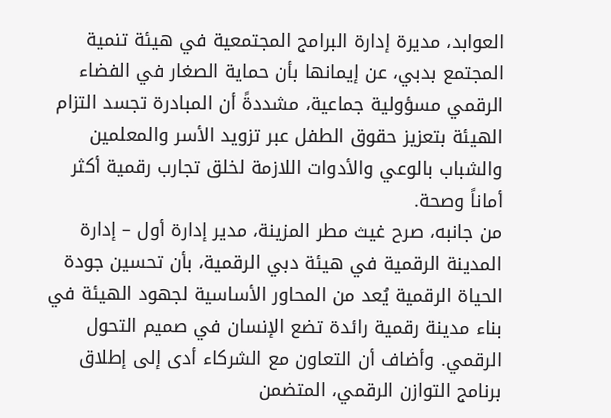العوابد، مديرة إدارة البرامج المجتمعية في هيئة تنمية المجتمع بدبي، عن إيمانها بأن حماية الصغار في الفضاء الرقمي مسؤولية جماعية، مشددةً أن المبادرة تجسد التزام الهيئة بتعزيز حقوق الطفل عبر تزويد الأسر والمعلمين والشباب بالوعي والأدوات اللازمة لخلق تجارب رقمية أكثر أماناً وصحة.
من جانبه، صرح غيث مطر المزينة، مدير إدارة أول – إدارة المدينة الرقمية في هيئة دبي الرقمية، بأن تحسين جودة الحياة الرقمية يُعد من المحاور الأساسية لجهود الهيئة في بناء مدينة رقمية رائدة تضع الإنسان في صميم التحول الرقمي. وأضاف أن التعاون مع الشركاء أدى إلى إطلاق برنامج التوازن الرقمي، المتضمن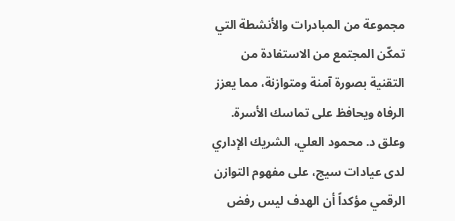مجموعة من المبادرات والأنشطة التي تمكّن المجتمع من الاستفادة من التقنية بصورة آمنة ومتوازنة، مما يعزز الرفاه ويحافظ على تماسك الأسرة.
وعلق د. محمود العلي، الشريك الإداري لدى عيادات سيج، على مفهوم التوازن الرقمي مؤكداً أن الهدف ليس رفض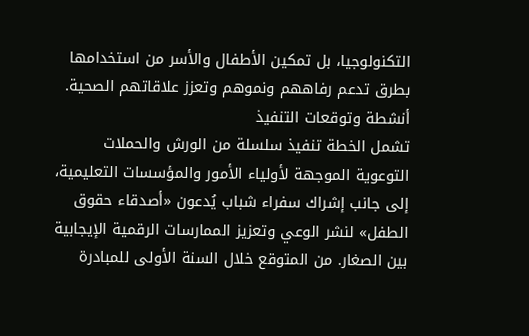التكنولوجيا، بل تمكين الأطفال والأسر من استخدامها بطرق تدعم رفاههم ونموهم وتعزز علاقاتهم الصحية.
أنشطة وتوقعات التنفيذ
تشمل الخطة تنفيذ سلسلة من الورش والحملات التوعوية الموجهة لأولياء الأمور والمؤسسات التعليمية، إلى جانب إشراك سفراء شباب يُدعون «أصدقاء حقوق الطفل» لنشر الوعي وتعزيز الممارسات الرقمية الإيجابية بين الصغار. من المتوقع خلال السنة الأولى للمبادرة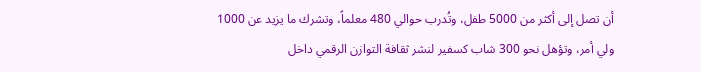أن تصل إلى أكثر من 5000 طفل، وتُدرب حوالي 480 معلماً، وتشرك ما يزيد عن 1000 ولي أمر، وتؤهل نحو 300 شاب كسفير لنشر ثقافة التوازن الرقمي داخل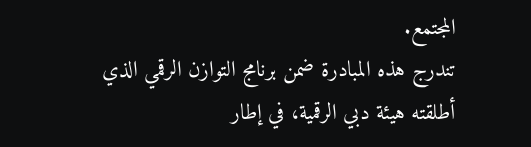المجتمع.
تندرج هذه المبادرة ضمن برنامج التوازن الرقمي الذي أطلقته هيئة دبي الرقمية، في إطار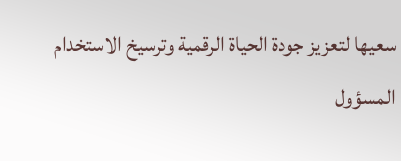سعيها لتعزيز جودة الحياة الرقمية وترسيخ الاستخدام المسؤول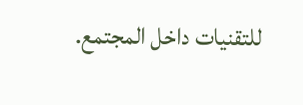للتقنيات داخل المجتمع.